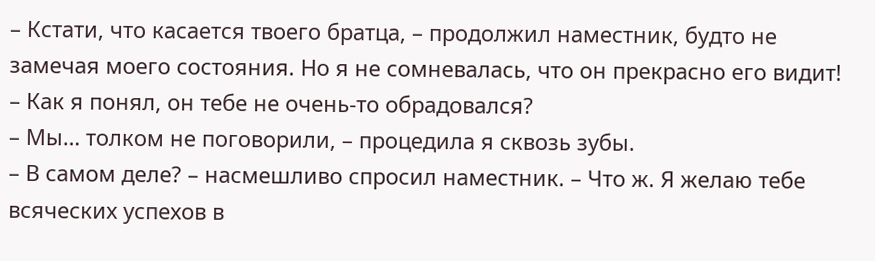– Кстати, что касается твоего братца, – продолжил наместник, будто не замечая моего состояния. Но я не сомневалась, что он прекрасно его видит! – Как я понял, он тебе не очень-то обрадовался?
– Мы… толком не поговорили, – процедила я сквозь зубы.
– В самом деле? – насмешливо спросил наместник. – Что ж. Я желаю тебе всяческих успехов в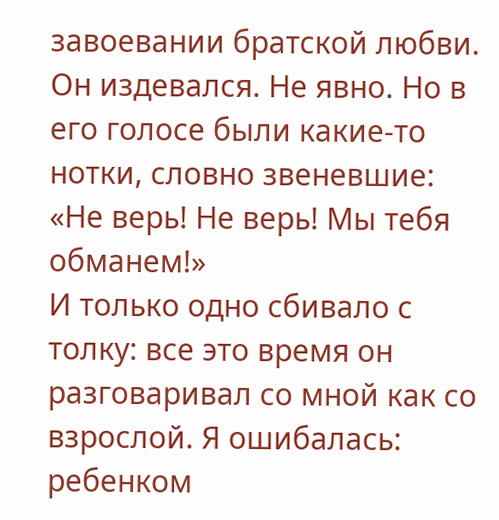завоевании братской любви.
Он издевался. Не явно. Но в его голосе были какие-то нотки, словно звеневшие: «Не верь! Не верь! Мы тебя обманем!»
И только одно сбивало с толку: все это время он разговаривал со мной как со взрослой. Я ошибалась: ребенком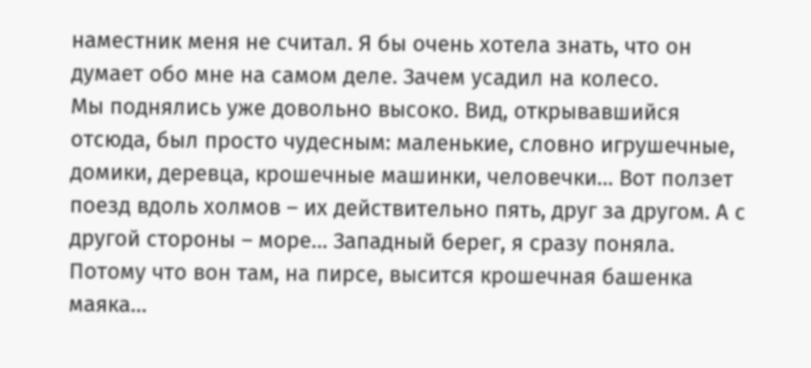наместник меня не считал. Я бы очень хотела знать, что он думает обо мне на самом деле. Зачем усадил на колесо.
Мы поднялись уже довольно высоко. Вид, открывавшийся отсюда, был просто чудесным: маленькие, словно игрушечные, домики, деревца, крошечные машинки, человечки… Вот ползет поезд вдоль холмов – их действительно пять, друг за другом. А с другой стороны – море… Западный берег, я сразу поняла. Потому что вон там, на пирсе, высится крошечная башенка маяка…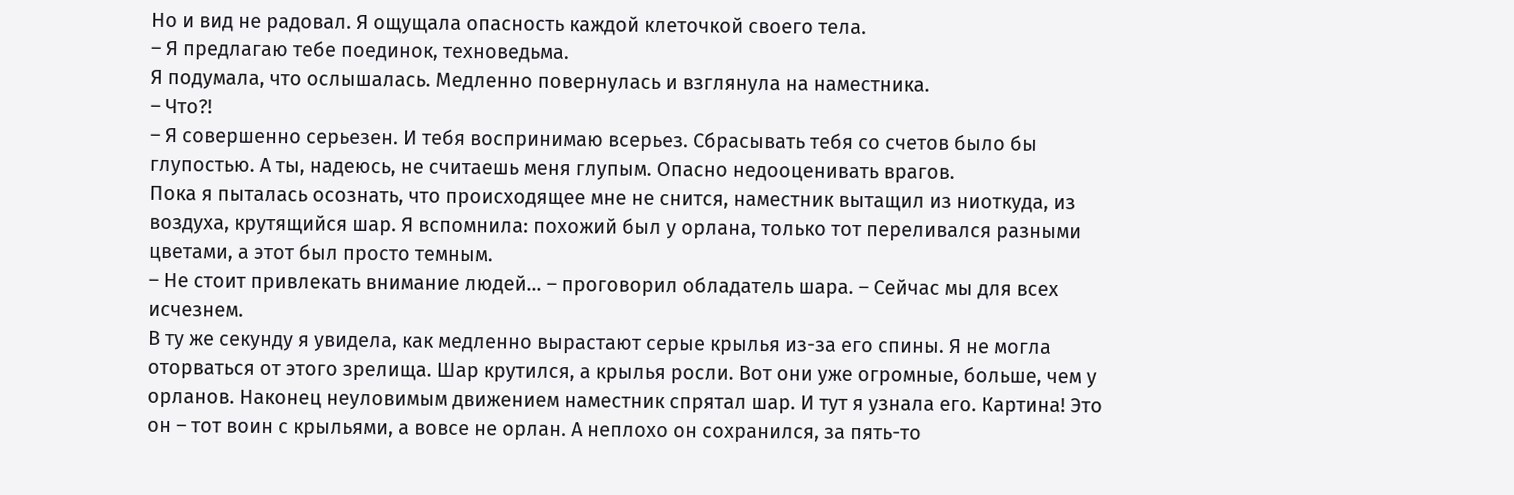Но и вид не радовал. Я ощущала опасность каждой клеточкой своего тела.
– Я предлагаю тебе поединок, техноведьма.
Я подумала, что ослышалась. Медленно повернулась и взглянула на наместника.
– Что?!
– Я совершенно серьезен. И тебя воспринимаю всерьез. Сбрасывать тебя со счетов было бы глупостью. А ты, надеюсь, не считаешь меня глупым. Опасно недооценивать врагов.
Пока я пыталась осознать, что происходящее мне не снится, наместник вытащил из ниоткуда, из воздуха, крутящийся шар. Я вспомнила: похожий был у орлана, только тот переливался разными цветами, а этот был просто темным.
– Не стоит привлекать внимание людей… – проговорил обладатель шара. – Сейчас мы для всех исчезнем.
В ту же секунду я увидела, как медленно вырастают серые крылья из-за его спины. Я не могла оторваться от этого зрелища. Шар крутился, а крылья росли. Вот они уже огромные, больше, чем у орланов. Наконец неуловимым движением наместник спрятал шар. И тут я узнала его. Картина! Это он – тот воин с крыльями, а вовсе не орлан. А неплохо он сохранился, за пять-то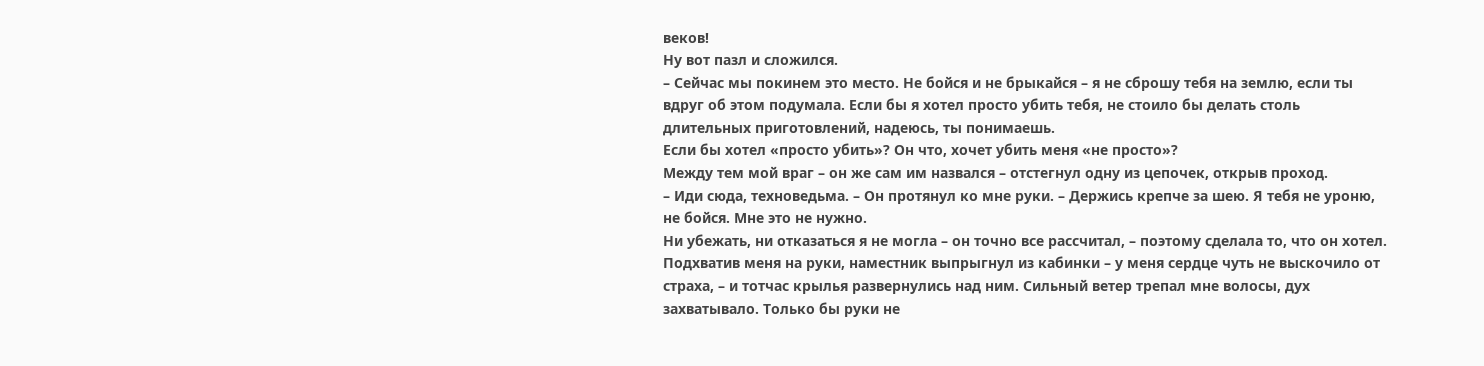веков!
Ну вот пазл и сложился.
– Сейчас мы покинем это место. Не бойся и не брыкайся – я не сброшу тебя на землю, если ты вдруг об этом подумала. Если бы я хотел просто убить тебя, не стоило бы делать столь длительных приготовлений, надеюсь, ты понимаешь.
Если бы хотел «просто убить»? Он что, хочет убить меня «не просто»?
Между тем мой враг – он же сам им назвался – отстегнул одну из цепочек, открыв проход.
– Иди сюда, техноведьма. – Он протянул ко мне руки. – Держись крепче за шею. Я тебя не уроню, не бойся. Мне это не нужно.
Ни убежать, ни отказаться я не могла – он точно все рассчитал, – поэтому сделала то, что он хотел.
Подхватив меня на руки, наместник выпрыгнул из кабинки – у меня сердце чуть не выскочило от страха, – и тотчас крылья развернулись над ним. Сильный ветер трепал мне волосы, дух захватывало. Только бы руки не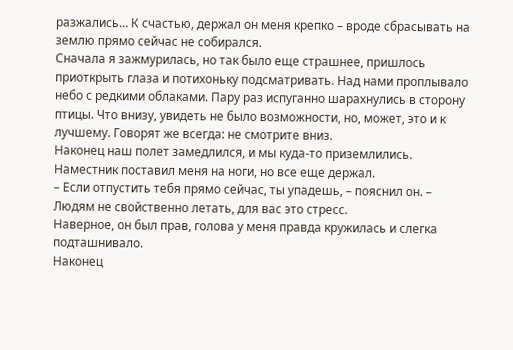разжались… К счастью, держал он меня крепко – вроде сбрасывать на землю прямо сейчас не собирался.
Сначала я зажмурилась, но так было еще страшнее, пришлось приоткрыть глаза и потихоньку подсматривать. Над нами проплывало небо с редкими облаками. Пару раз испуганно шарахнулись в сторону птицы. Что внизу, увидеть не было возможности, но, может, это и к лучшему. Говорят же всегда: не смотрите вниз.
Наконец наш полет замедлился, и мы куда-то приземлились. Наместник поставил меня на ноги, но все еще держал.
– Если отпустить тебя прямо сейчас, ты упадешь, – пояснил он. – Людям не свойственно летать, для вас это стресс.
Наверное, он был прав, голова у меня правда кружилась и слегка подташнивало.
Наконец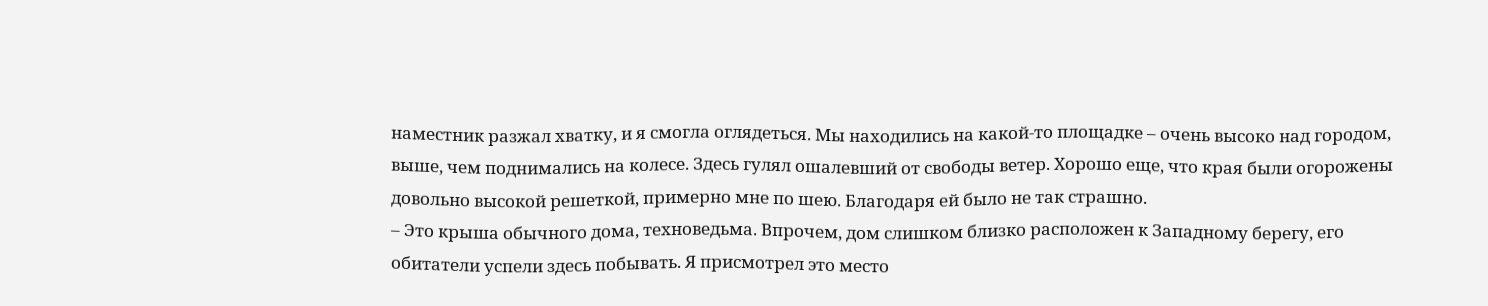наместник разжал хватку, и я смогла оглядеться. Мы находились на какой-то площадке – очень высоко над городом, выше, чем поднимались на колесе. Здесь гулял ошалевший от свободы ветер. Хорошо еще, что края были огорожены довольно высокой решеткой, примерно мне по шею. Благодаря ей было не так страшно.
– Это крыша обычного дома, техноведьма. Впрочем, дом слишком близко расположен к Западному берегу, его обитатели успели здесь побывать. Я присмотрел это место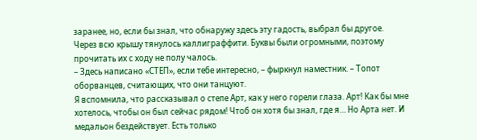заранее, но, если бы знал, что обнаружу здесь эту гадость, выбрал бы другое.
Через всю крышу тянулось каллиграффити. Буквы были огромными, поэтому прочитать их с ходу не полу чалось.
– Здесь написано «СТЕП», если тебе интересно, – фыркнул наместник. – Топот оборванцев, считающих, что они танцуют.
Я вспомнила, что рассказывал о степе Арт, как у него горели глаза. Арт! Как бы мне хотелось, чтобы он был сейчас рядом! Чтоб он хотя бы знал, где я… Но Арта нет. И медальон бездействует. Есть только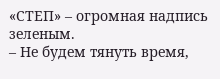«СТЕП» – огромная надпись зеленым.
– Не будем тянуть время,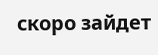скоро зайдет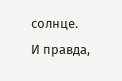солнце.
И правда,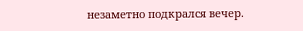незаметно подкрался вечер.